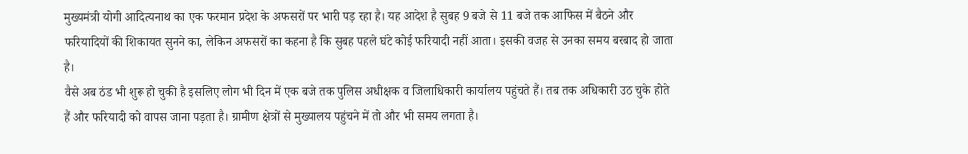मुख्यमंत्री योगी आदित्यनाथ का एक फरमान प्रदेश के अफसरों पर भारी पड़ रहा है। यह आदेश है सुबह 9 बजे से 11 बजे तक आफिस में बैठने और फरियादियों की शिकायत सुनने का, लेकिन अफसरों का कहना है कि सुबह पहले घंटे कोई फरियादी नहीं आता। इसकी वजह से उनका समय बरबाद हो जाता है।
वैसे अब ठंड भी शुरू हो चुकी है इसलिए लोग भी दिन में एक बजे तक पुलिस अधीक्षक व जिलाधिकारी कार्यालय पहुंचते हैं। तब तक अधिकारी उठ चुके होते हैं और फरियादी को वापस जाना पड़ता है। ग्रामीण क्षेत्रों से मुख्यालय पहुंचने में तो और भी समय लगता है।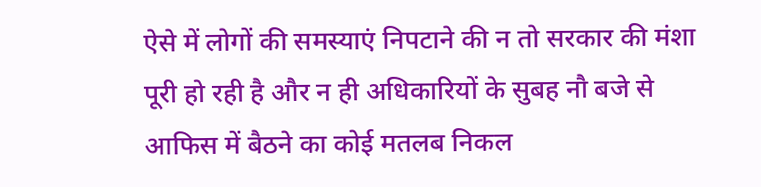ऐसे में लोगों की समस्याएं निपटाने की न तो सरकार की मंशा पूरी हो रही है और न ही अधिकारियों के सुबह नौ बजे से आफिस में बैठने का कोई मतलब निकल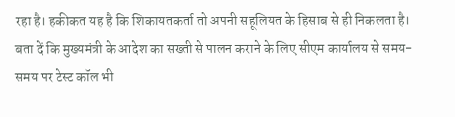रहा है। हकीकत यह है कि शिकायतकर्ता तो अपनी सहूलियत के हिसाब से ही निकलता है।
बता दें कि मुख्यमंत्री के आदेश का सख्ती से पालन कराने के लिए सीएम कार्यालय से समय-समय पर टेस्ट कॉल भी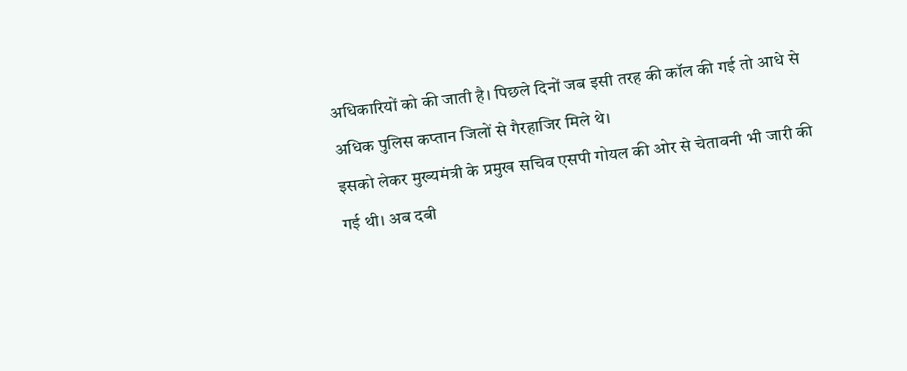अधिकारियों को की जाती है। पिछले दिनों जब इसी तरह की कॉल की गई तो आधे से अधिक पुलिस कप्तान जिलों से गैरहाजिर मिले थे।
इसको लेकर मुख्यमंत्री के प्रमुख सचिव एसपी गोयल की ओर से चेतावनी भी जारी की गई थी। अब दबी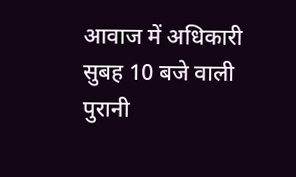आवाज में अधिकारी सुबह 10 बजे वाली पुरानी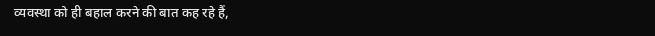व्यवस्था को ही बहाल करने की बात कह रहे हैं,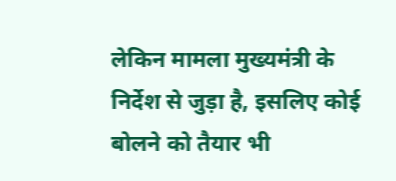लेकिन मामला मुख्यमंत्री के निर्देश से जुड़ा है, इसलिए कोई बोलने को तैयार भी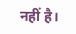नहीं है।